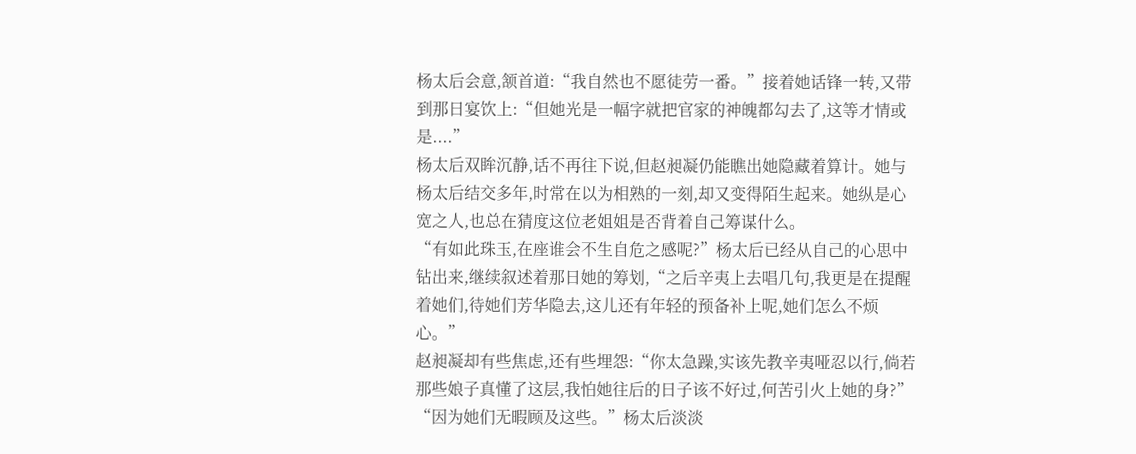杨太后会意,颔首道:“我自然也不愿徒劳一番。”接着她话锋一转,又带到那日宴饮上:“但她光是一幅字就把官家的神魄都勾去了,这等才情或是....”
杨太后双眸沉静,话不再往下说,但赵昶凝仍能瞧出她隐藏着算计。她与杨太后结交多年,时常在以为相熟的一刻,却又变得陌生起来。她纵是心宽之人,也总在猜度这位老姐姐是否背着自己筹谋什么。
“有如此珠玉,在座谁会不生自危之感呢?”杨太后已经从自己的心思中钻出来,继续叙述着那日她的筹划,“之后辛夷上去唱几句,我更是在提醒着她们,待她们芳华隐去,这儿还有年轻的预备补上呢,她们怎么不烦心。”
赵昶凝却有些焦虑,还有些埋怨:“你太急躁,实该先教辛夷哑忍以行,倘若那些娘子真懂了这层,我怕她往后的日子该不好过,何苦引火上她的身?”
“因为她们无暇顾及这些。”杨太后淡淡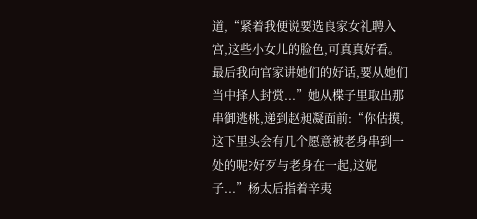道,“紧着我便说要选良家女礼聘入宫,这些小女儿的脸色,可真真好看。最后我向官家讲她们的好话,要从她们当中择人封赏...”她从楪子里取出那串御逃桃,递到赵昶凝面前:“你估摸,这下里头会有几个愿意被老身串到一处的呢?好歹与老身在一起,这妮子...”杨太后指着辛夷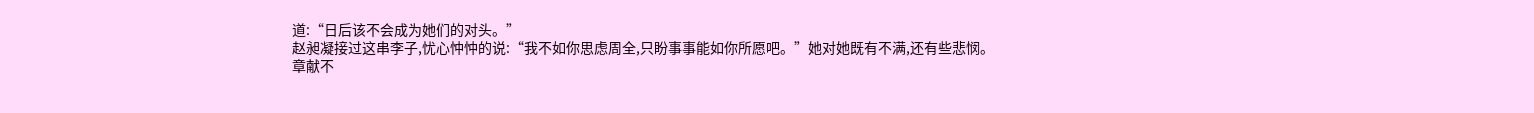道:“日后该不会成为她们的对头。”
赵昶凝接过这串李子,忧心忡忡的说:“我不如你思虑周全,只盼事事能如你所愿吧。”她对她既有不满,还有些悲悯。
章献不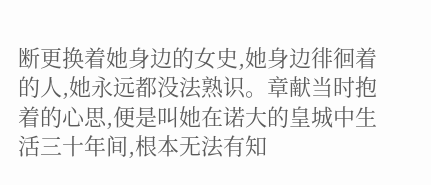断更换着她身边的女史,她身边徘徊着的人,她永远都没法熟识。章献当时抱着的心思,便是叫她在诺大的皇城中生活三十年间,根本无法有知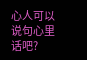心人可以说句心里话吧?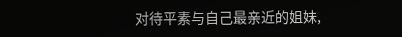对待平素与自己最亲近的姐妹,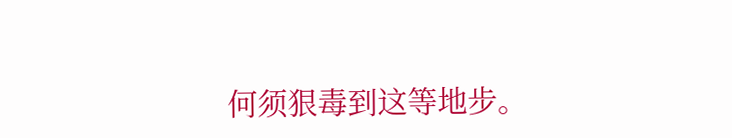何须狠毒到这等地步。